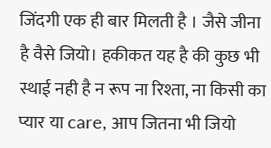जिंदगी एक ही बार मिलती है । जैसे जीना है वैसे जियो। हकीकत यह है की कुछ भी स्थाई नही है न रूप ना रिश्ता, ना किसी का प्यार या care, आप जितना भी जियो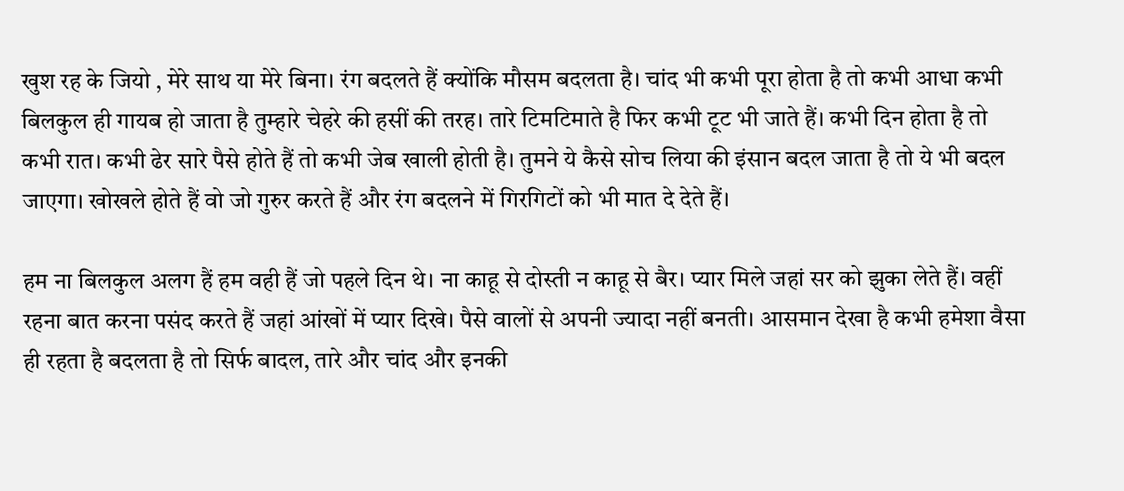खुश रह के जियो , मेरे साथ या मेरे बिना। रंग बदलते हैं क्योंकि मौसम बदलता है। चांद भी कभी पूरा होता है तो कभी आधा कभी बिलकुल ही गायब हो जाता है तुम्हारे चेहरे की हसीं की तरह। तारे टिमटिमाते है फिर कभी टूट भी जाते हैं। कभी दिन होता है तो कभी रात। कभी ढेर सारे पैसे होते हैं तो कभी जेब खाली होती है। तुमने ये कैसे सोच लिया की इंसान बदल जाता है तो ये भी बदल जाएगा। खोखले होते हैं वो जो गुरुर करते हैं और रंग बदलने में गिरगिटों को भी मात दे देते हैं।

हम ना बिलकुल अलग हैं हम वही हैं जो पहले दिन थे। ना काहू से दोस्ती न काहू से बैर। प्यार मिले जहां सर को झुका लेते हैं। वहीं रहना बात करना पसंद करते हैं जहां आंखों में प्यार दिखे। पैसे वालों से अपनी ज्यादा नहीं बनती। आसमान देखा है कभी हमेशा वैसा ही रहता है बदलता है तो सिर्फ बादल, तारे और चांद और इनकी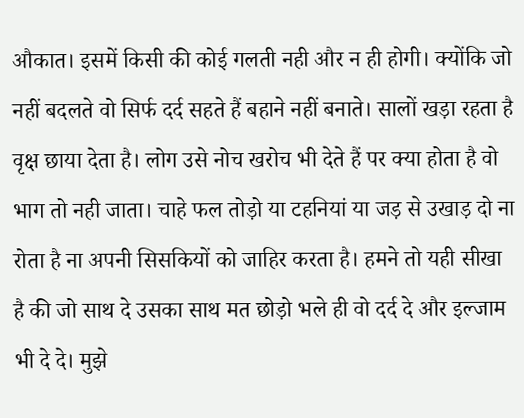औकात। इसमें किसी की कोई गलती नही और न ही होगी। क्योंकि जो नहीं बदलते वो सिर्फ दर्द सहते हैं बहाने नहीं बनाते। सालों खड़ा रहता है वृक्ष छाया देता है। लोग उसे नोच खरोच भी देते हैं पर क्या होता है वो भाग तो नही जाता। चाहे फल तोड़ो या टहनियां या जड़ से उखाड़ दो ना रोता है ना अपनी सिसकियों को जाहिर करता है। हमने तो यही सीखा है की जो साथ दे उसका साथ मत छोड़ो भले ही वो दर्द दे और इल्जाम भी दे दे। मुझे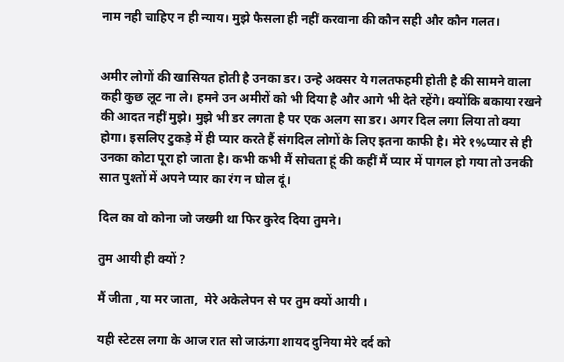नाम नही चाहिए न ही न्याय। मुझे फैसला ही नहीं करवाना की कौन सही और कौन गलत।


अमीर लोगों की खासियत होती है उनका डर। उन्हे अक्सर ये गलतफहमी होती है की सामने वाला कही कुछ लूट ना ले। हमने उन अमीरों को भी दिया है और आगे भी देते रहेंगे। क्योंकि बकाया रखने की आदत नहीं मुझे। मुझे भी डर लगता है पर एक अलग सा डर। अगर दिल लगा लिया तो क्या होगा। इसलिए टुकड़े में ही प्यार करते हैं संगदिल लोगों के लिए इतना काफी है। मेरे १%प्यार से ही उनका कोटा पूरा हो जाता है। कभी कभी मैं सोचता हूं की कहीं मैं प्यार में पागल हो गया तो उनकी सात पुश्तों में अपने प्यार का रंग न घोल दूं।

दिल का वो कोना जो जख्मी था फिर कुरेद दिया तुमने।

तुम आयी ही क्यों ?

मैं जीता ,या मर जाता,  मेरे अकेलेपन से पर तुम क्यों आयी ।

यही स्टेटस लगा के आज रात सो जाऊंगा शायद दुनिया मेरे दर्द को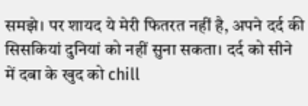समझे। पर शायद ये मेरी फितरत नहीं है, अपने दर्द की सिसकियां दुनियां को नहीं सुना सकता। दर्द को सीने में दबा के खुद को chill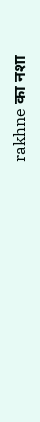rakhne का नशा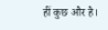हीं कुछ और है।